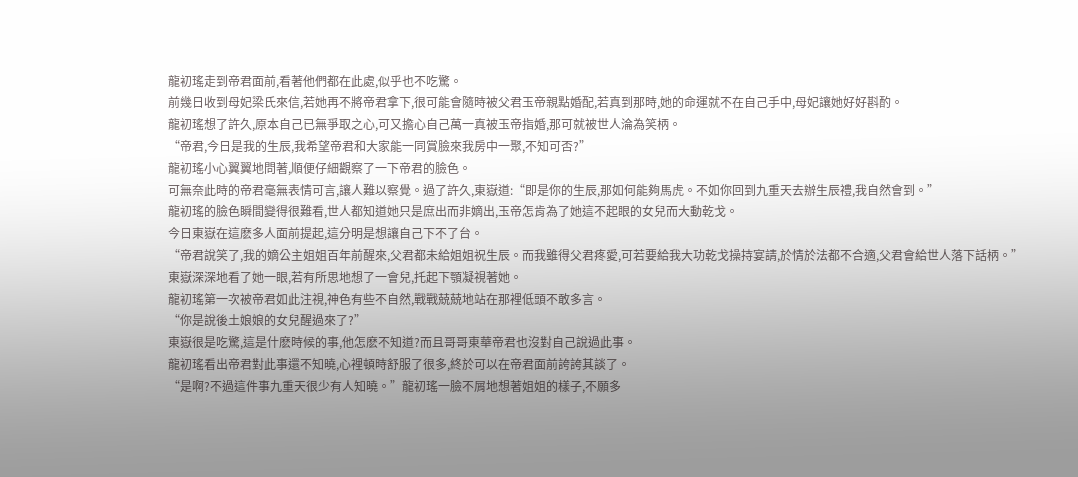龍初瑤走到帝君面前,看著他們都在此處,似乎也不吃驚。
前幾日收到母妃梁氏來信,若她再不將帝君拿下,很可能會隨時被父君玉帝親點婚配,若真到那時,她的命運就不在自己手中,母妃讓她好好斟酌。
龍初瑤想了許久,原本自己已無爭取之心,可又擔心自己萬一真被玉帝指婚,那可就被世人淪為笑柄。
“帝君,今日是我的生辰,我希望帝君和大家能一同賞臉來我房中一聚,不知可否?”
龍初瑤小心翼翼地問著,順便仔細觀察了一下帝君的臉色。
可無奈此時的帝君毫無表情可言,讓人難以察覺。過了許久,東嶽道:“即是你的生辰,那如何能夠馬虎。不如你回到九重天去辦生辰禮,我自然會到。”
龍初瑤的臉色瞬間變得很難看,世人都知道她只是庶出而非嫡出,玉帝怎肯為了她這不起眼的女兒而大動乾戈。
今日東嶽在這麽多人面前提起,這分明是想讓自己下不了台。
“帝君說笑了,我的嫡公主姐姐百年前醒來,父君都未給姐姐祝生辰。而我雖得父君疼愛,可若要給我大功乾戈操持宴請,於情於法都不合適,父君會給世人落下話柄。”
東嶽深深地看了她一眼,若有所思地想了一會兒,托起下顎凝視著她。
龍初瑤第一次被帝君如此注視,神色有些不自然,戰戰兢兢地站在那裡低頭不敢多言。
“你是說後土娘娘的女兒醒過來了?”
東嶽很是吃驚,這是什麽時候的事,他怎麽不知道?而且哥哥東華帝君也沒對自己說過此事。
龍初瑤看出帝君對此事還不知曉,心裡頓時舒服了很多,終於可以在帝君面前誇誇其談了。
“是啊?不過這件事九重天很少有人知曉。”龍初瑤一臉不屑地想著姐姐的樣子,不願多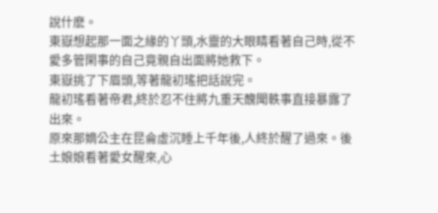說什麽。
東嶽想起那一面之緣的丫頭,水靈的大眼睛看著自己時,從不愛多管閑事的自己竟親自出面將她救下。
東嶽挑了下眉頭,等著龍初瑤把話說完。
龍初瑤看著帝君,終於忍不住將九重天醜聞軼事直接暴露了出來。
原來那嫡公主在昆侖虛沉睡上千年後,人終於醒了過來。後土娘娘看著愛女醒來,心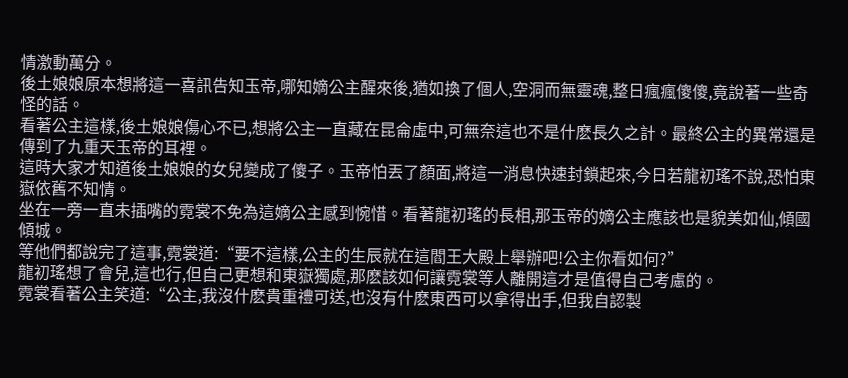情激動萬分。
後土娘娘原本想將這一喜訊告知玉帝,哪知嫡公主醒來後,猶如換了個人,空洞而無靈魂,整日瘋瘋傻傻,竟說著一些奇怪的話。
看著公主這樣,後土娘娘傷心不已,想將公主一直藏在昆侖虛中,可無奈這也不是什麽長久之計。最終公主的異常還是傳到了九重天玉帝的耳裡。
這時大家才知道後土娘娘的女兒變成了傻子。玉帝怕丟了顏面,將這一消息快速封鎖起來,今日若龍初瑤不說,恐怕東嶽依舊不知情。
坐在一旁一直未插嘴的霓裳不免為這嫡公主感到惋惜。看著龍初瑤的長相,那玉帝的嫡公主應該也是貌美如仙,傾國傾城。
等他們都說完了這事,霓裳道:“要不這樣,公主的生辰就在這閻王大殿上舉辦吧!公主你看如何?”
龍初瑤想了會兒,這也行,但自己更想和東嶽獨處,那麽該如何讓霓裳等人離開這才是值得自己考慮的。
霓裳看著公主笑道:“公主,我沒什麽貴重禮可送,也沒有什麽東西可以拿得出手,但我自認製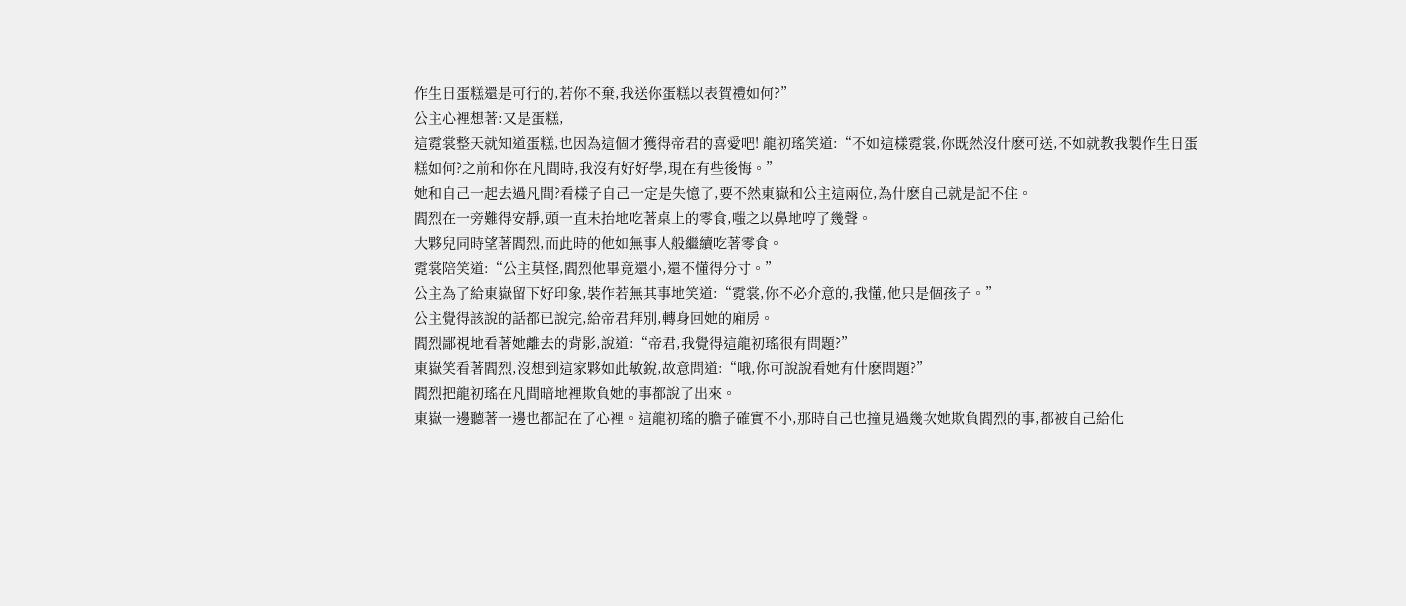作生日蛋糕還是可行的,若你不棄,我送你蛋糕以表賀禮如何?”
公主心裡想著:又是蛋糕,
這霓裳整天就知道蛋糕,也因為這個才獲得帝君的喜愛吧! 龍初瑤笑道:“不如這樣霓裳,你既然沒什麽可送,不如就教我製作生日蛋糕如何?之前和你在凡間時,我沒有好好學,現在有些後悔。”
她和自己一起去過凡間?看樣子自己一定是失憶了,要不然東嶽和公主這兩位,為什麽自己就是記不住。
閻烈在一旁難得安靜,頭一直未抬地吃著桌上的零食,嗤之以鼻地哼了幾聲。
大夥兒同時望著閻烈,而此時的他如無事人般繼續吃著零食。
霓裳陪笑道:“公主莫怪,閻烈他畢竟還小,還不懂得分寸。”
公主為了給東嶽留下好印象,裝作若無其事地笑道:“霓裳,你不必介意的,我懂,他只是個孩子。”
公主覺得該說的話都已說完,給帝君拜別,轉身回她的廂房。
閻烈鄙視地看著她離去的背影,說道:“帝君,我覺得這龍初瑤很有問題?”
東嶽笑看著閻烈,沒想到這家夥如此敏銳,故意問道:“哦,你可說說看她有什麽問題?”
閻烈把龍初瑤在凡間暗地裡欺負她的事都說了出來。
東嶽一邊聽著一邊也都記在了心裡。這龍初瑤的膽子確實不小,那時自己也撞見過幾次她欺負閻烈的事,都被自己給化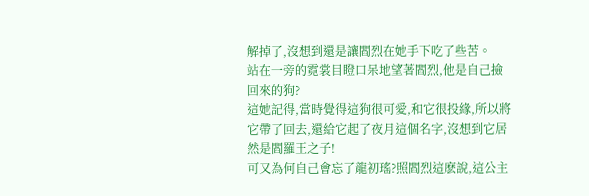解掉了,沒想到還是讓閻烈在她手下吃了些苦。
站在一旁的霓裳目瞪口呆地望著閻烈,他是自己撿回來的狗?
這她記得,當時覺得這狗很可愛,和它很投緣,所以將它帶了回去,還給它起了夜月這個名字,沒想到它居然是閻羅王之子!
可又為何自己會忘了龍初瑤?照閻烈這麽說,這公主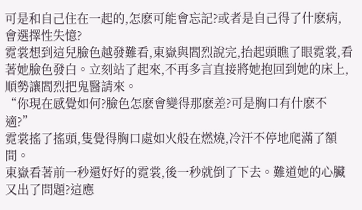可是和自己住在一起的,怎麽可能會忘記?或者是自己得了什麽病,會選擇性失憶?
霓裳想到這兒臉色越發難看,東嶽與閻烈說完,抬起頭瞧了眼霓裳,看著她臉色發白。立刻站了起來,不再多言直接將她抱回到她的床上,順勢讓閻烈把鬼醫請來。
“你現在感覺如何?臉色怎麽會變得那麽差?可是胸口有什麽不適?”
霓裳搖了搖頭,隻覺得胸口處如火般在燃燒,冷汗不停地爬滿了額間。
東嶽看著前一秒還好好的霓裳,後一秒就倒了下去。難道她的心臟又出了問題?這應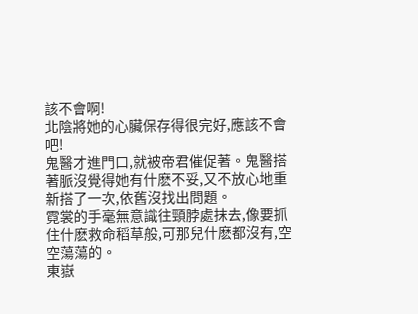該不會啊!
北陰將她的心臟保存得很完好,應該不會吧!
鬼醫才進門口,就被帝君催促著。鬼醫搭著脈沒覺得她有什麽不妥,又不放心地重新搭了一次,依舊沒找出問題。
霓裳的手毫無意識往頸脖處抹去,像要抓住什麽救命稻草般,可那兒什麽都沒有,空空蕩蕩的。
東嶽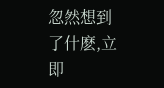忽然想到了什麽,立即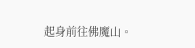起身前往佛魔山。